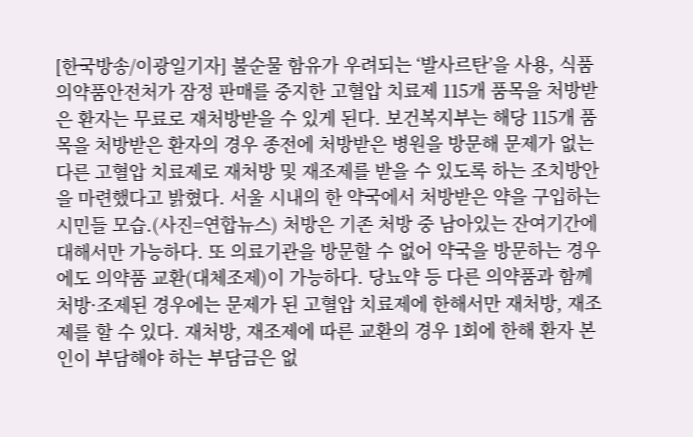[한국방송/이광일기자] 불순물 함유가 우려되는 ‘발사르탄’을 사용, 식품의약품안전처가 잠정 판매를 중지한 고혈압 치료제 115개 품목을 처방받은 환자는 무료로 재처방받을 수 있게 된다. 보건복지부는 해당 115개 품목을 처방받은 환자의 경우 종전에 처방받은 병원을 방문해 문제가 없는 다른 고혈압 치료제로 재처방 및 재조제를 받을 수 있도록 하는 조치방안을 마련했다고 밝혔다. 서울 시내의 한 약국에서 처방받은 약을 구입하는 시민들 모습.(사진=연합뉴스) 처방은 기존 처방 중 남아있는 잔여기간에 대해서만 가능하다. 또 의료기관을 방문할 수 없어 약국을 방문하는 경우에도 의약품 교환(대체조제)이 가능하다. 당뇨약 등 다른 의약품과 함께 처방·조제된 경우에는 문제가 된 고혈압 치료제에 한해서만 재처방, 재조제를 할 수 있다. 재처방, 재조제에 따른 교환의 경우 1회에 한해 환자 본인이 부담해야 하는 부담금은 없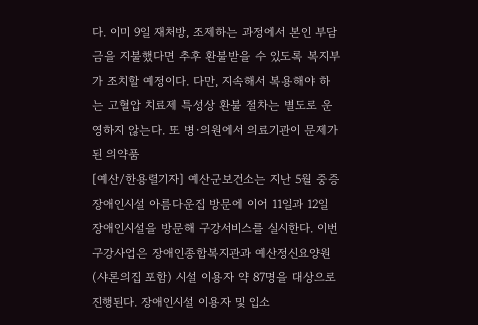다. 이미 9일 재처방, 조제하는 과정에서 본인 부담금을 지불했다면 추후 환불받을 수 있도록 복지부가 조치할 예정이다. 다만, 지속해서 복용해야 하는 고혈압 치료제 특성상 환불 절차는 별도로 운영하지 않는다. 또 병·의원에서 의료기관이 문제가 된 의약품
[예산/한용렬기자] 예산군보건소는 지난 5월 중증장애인시설 아름다운집 방문에 이어 11일과 12일 장애인시설을 방문해 구강서비스를 실시한다. 이번 구강사업은 장애인종합복지관과 예산정신요양원(샤론의집 포함) 시설 이용자 약 87명을 대상으로 진행된다. 장애인시설 이용자 및 입소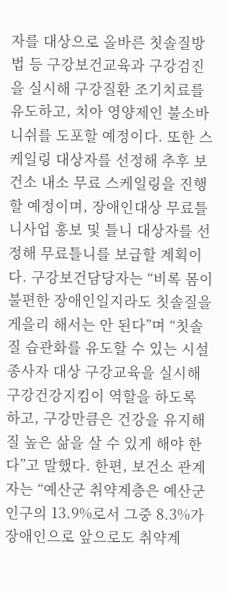자를 대상으로 올바른 칫솔질방법 등 구강보건교육과 구강검진을 실시해 구강질환 조기치료를 유도하고, 치아 영양제인 불소바니쉬를 도포할 예정이다. 또한 스케일링 대상자를 선정해 추후 보건소 내소 무료 스케일링을 진행할 예정이며, 장애인대상 무료틀니사업 홍보 및 틀니 대상자를 선정해 무료틀니를 보급할 계획이다. 구강보건담당자는 “비록 몸이 불편한 장애인일지라도 칫솔질을 게을리 해서는 안 된다”며 “칫솔질 습관화를 유도할 수 있는 시설종사자 대상 구강교육을 실시해 구강건강지킴이 역할을 하도록 하고, 구강만큼은 건강을 유지해 질 높은 삶을 살 수 있게 해야 한다”고 말했다. 한편, 보건소 관계자는 “예산군 취약계층은 예산군 인구의 13.9%로서 그중 8.3%가 장애인으로 앞으로도 취약계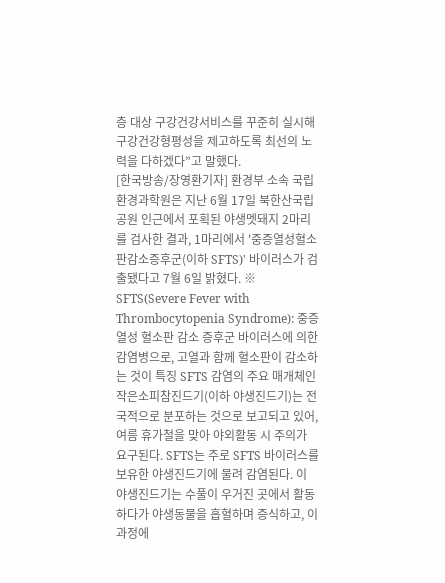층 대상 구강건강서비스를 꾸준히 실시해 구강건강형평성을 제고하도록 최선의 노력을 다하겠다”고 말했다.
[한국방송/장영환기자] 환경부 소속 국립환경과학원은 지난 6월 17일 북한산국립공원 인근에서 포획된 야생멧돼지 2마리를 검사한 결과, 1마리에서 '중증열성혈소판감소증후군(이하 SFTS)' 바이러스가 검출됐다고 7월 6일 밝혔다. ※ SFTS(Severe Fever with Thrombocytopenia Syndrome): 중증 열성 혈소판 감소 증후군 바이러스에 의한 감염병으로, 고열과 함께 혈소판이 감소하는 것이 특징 SFTS 감염의 주요 매개체인 작은소피참진드기(이하 야생진드기)는 전국적으로 분포하는 것으로 보고되고 있어, 여름 휴가철을 맞아 야외활동 시 주의가 요구된다. SFTS는 주로 SFTS 바이러스를 보유한 야생진드기에 물려 감염된다. 이 야생진드기는 수풀이 우거진 곳에서 활동하다가 야생동물을 흡혈하며 증식하고, 이 과정에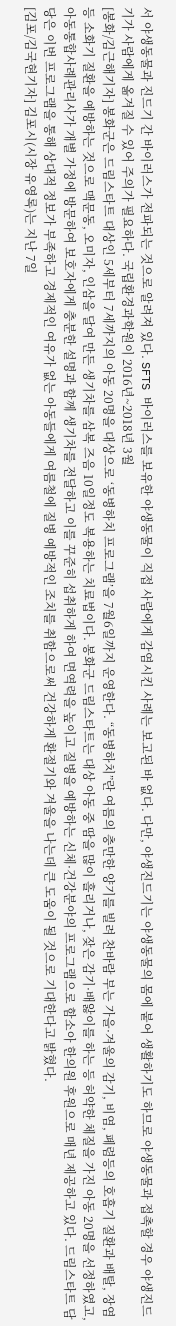서 야생동물과 진드기 간 바이러스가 전파되는 것으로 알려져 있다. SFTS 바이러스를 보유한 야생동물이 직접 사람에게 감염시킨 사례는 보고된 바 없다. 다만, 야생진드기는 야생동물의 몸에 붙어 생활하기도 하므로 야생동물과 접촉할 경우 야생진드기가 사람에게 옮겨질 수 있어 주의가 필요하다. 국립환경과학원이 2016년~2018년 3월
[봉화/김근해기자] 봉화군은 드림스타트 대상인 5세부터 7세까지의 아동 20명을 대상으로 ‘동병하치 프로그램’을 7월6일까지 운영한다. “동병하치”란 여름의 충만한 양기를 빌려 찬바람 부는 가을·겨울의 감기, 비염, 폐렴등의 호흡기 질환과 배탈, 장염 등 소화기 질환을 예방하는 것으로 맥문동, 오미자, 인삼을 달여 만든 생기차를 삼복 즈음 10일정도 복용하는 치료법이다. 봉화군 드림스타트는 대상 아동 중 땀을 많이 흘리거나, 잦은 감기·배앓이를 하는 등 허약한 체질을 가진 아동 20명을 선정하였고, 아동통합사례관리사가 개별 가정에 방문하여 보호자에게 충분한 설명과 함께 생기차를 전달하고 이를 꾸준히 섭취하게 하여 면역력을 높이고 질병을 예방하는 신체·건강분야의 프로그램으로 함소아 한의원 후원으로 매년 제공하고 있다. 드림스타트 담당은 이번 프로그램을 통해 상대적 정보가 부족하고 경제적인 여유가 없는 아동들에게 여름철에 질병 예방적인 조치를 취함으로써 건강하게 환절기와 겨울을 나는데 큰 도움이 될 것으로 기대한다고 밝혔다.
[김포/김국현기자] 김포시(시장 유영록)는 지난 7일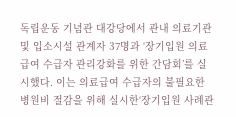독립운동 기념관 대강당에서 관내 의료기관 및 입소시설 관계자 37명과 ‘장기입원 의료급여 수급자 관리강화를 위한 간담회’를 실시했다. 이는 의료급여 수급자의 불필요한 병원비 절감을 위해 실시한‘장기입원 사례관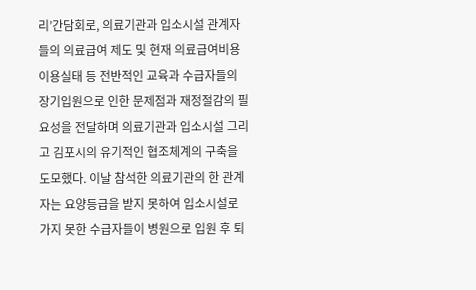리’간담회로, 의료기관과 입소시설 관계자들의 의료급여 제도 및 현재 의료급여비용 이용실태 등 전반적인 교육과 수급자들의 장기입원으로 인한 문제점과 재정절감의 필요성을 전달하며 의료기관과 입소시설 그리고 김포시의 유기적인 협조체계의 구축을 도모했다. 이날 참석한 의료기관의 한 관계자는 요양등급을 받지 못하여 입소시설로 가지 못한 수급자들이 병원으로 입원 후 퇴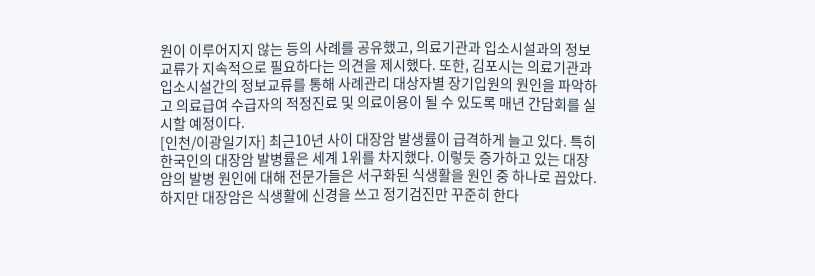원이 이루어지지 않는 등의 사례를 공유했고, 의료기관과 입소시설과의 정보교류가 지속적으로 필요하다는 의견을 제시했다. 또한, 김포시는 의료기관과 입소시설간의 정보교류를 통해 사례관리 대상자별 장기입원의 원인을 파악하고 의료급여 수급자의 적정진료 및 의료이용이 될 수 있도록 매년 간담회를 실시할 예정이다.
[인천/이광일기자] 최근10년 사이 대장암 발생률이 급격하게 늘고 있다. 특히 한국인의 대장암 발병률은 세계 1위를 차지했다. 이렇듯 증가하고 있는 대장암의 발병 원인에 대해 전문가들은 서구화된 식생활을 원인 중 하나로 꼽았다. 하지만 대장암은 식생활에 신경을 쓰고 정기검진만 꾸준히 한다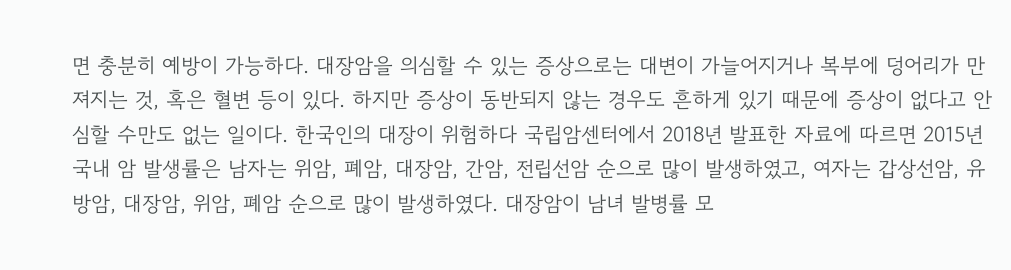면 충분히 예방이 가능하다. 대장암을 의심할 수 있는 증상으로는 대변이 가늘어지거나 복부에 덩어리가 만져지는 것, 혹은 혈변 등이 있다. 하지만 증상이 동반되지 않는 경우도 흔하게 있기 때문에 증상이 없다고 안심할 수만도 없는 일이다. 한국인의 대장이 위험하다 국립암센터에서 2018년 발표한 자료에 따르면 2015년 국내 암 발생률은 남자는 위암, 폐암, 대장암, 간암, 전립선암 순으로 많이 발생하였고, 여자는 갑상선암, 유방암, 대장암, 위암, 폐암 순으로 많이 발생하였다. 대장암이 남녀 발병률 모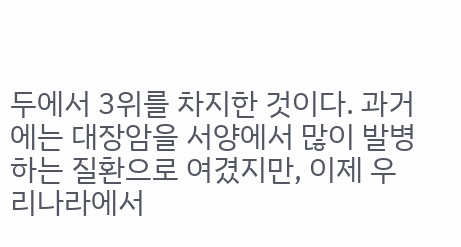두에서 3위를 차지한 것이다. 과거에는 대장암을 서양에서 많이 발병하는 질환으로 여겼지만, 이제 우리나라에서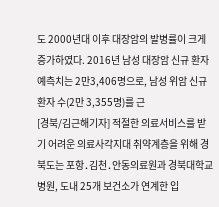도 2000년대 이후 대장암의 발병률이 크게 증가하였다. 2016년 남성 대장암 신규 환자 예측치는 2만3,406명으로, 남성 위암 신규 환자 수(2만 3,355명)를 근
[경북/김근해기자] 적절한 의료서비스를 받기 어려운 의료사각지대 취약계층을 위해 경북도는 포항․김천․안동의료원과 경북대학교병원, 도내 25개 보건소가 연계한 입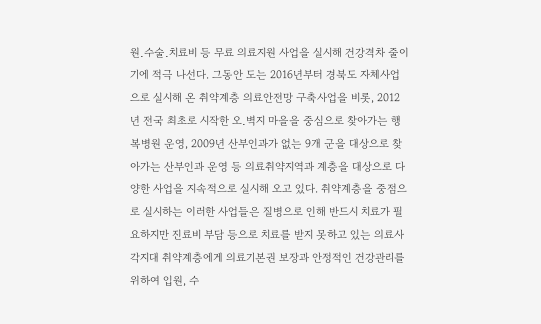원․수술․치료비 등 무료 의료지원 사업을 실시해 건강격차 줄이기에 적극 나선다. 그동안 도는 2016년부터 경북도 자체사업으로 실시해 온 취약계층 의료안전망 구축사업을 비롯, 2012년 전국 최초로 시작한 오․벽지 마을을 중심으로 찾아가는 행복병원 운영, 2009년 산부인과가 없는 9개 군을 대상으로 찾아가는 산부인과 운영 등 의료취약지역과 계층을 대상으로 다양한 사업을 지속적으로 실시해 오고 있다. 취약계층을 중점으로 실시하는 이러한 사업들은 질병으로 인해 반드시 치료가 필요하지만 진료비 부담 등으로 치료를 받지 못하고 있는 의료사각지대 취약계층에게 의료기본권 보장과 안정적인 건강관리를 위하여 입원, 수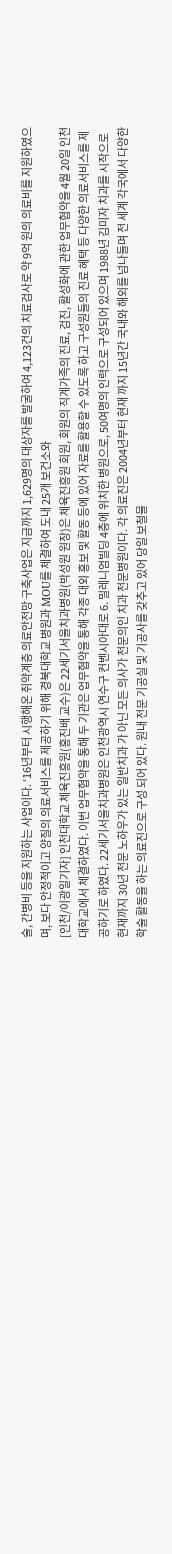술, 간병비 등을 지원하는 사업이다. ‘16년부터 시행해온 취약계층 의료안전망 구축사업은 지금까지 1,629명의 대상자를 발굴하여 4,123건의 치료검사로 약 9억 원의 의료비를 지원하였으며, 보다 안정적이고 양질의 의료서비스를 제공하기 위해 경북대학교 병원과 MOU를 체결하여 도내 25개 보건소와
[인천/이광일기자] 인천대학교 체육진흥원(홍진배 교수)은 22세기서울치과병원(박성원 원장)은 체육진흥원 회원, 회원의 직계가족의 진료, 검진, 활성화에 관한 업무협약을 4월 20일 인천대학교에서 체결하였다. 이번 업무협약을 통해 두 기관은 업무협약을 통해 각종 대외 홍보 및 활동 등에 있어 자료를 활용할 수 있도록 하고 구성원들의 진료 혜택 등 다양한 의료서비스를 제공하기로 하였다. 22세기서울치과병원은 인천광역시 연수구 컨벤시아대로 6. 밀레니엄빌딩 4층에 위치한 병원으로, 50여명의 인력으로 구성되어 있으며 1988년 김미자 치과를 시작으로 현재까지 30년 전문 노하우가 있는 일반치과 가 아닌 모든 의사가 전문의인 치과 전문병원이다. 각 의료진은 2004년부터 현재 까지 15년간 국내와 해외를 넘나들며 전 세계 각국에서 다양한 학술 활동을 하는 의료진으로 구성 되어 있다. 원내 전문 기공실 및 기공사를 갖추고 있어 당일 보철물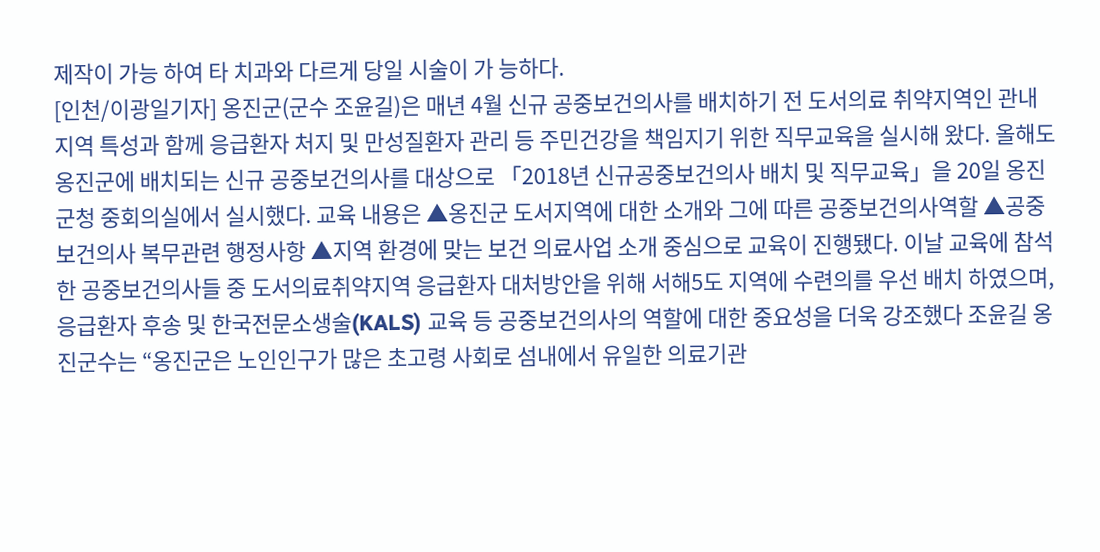제작이 가능 하여 타 치과와 다르게 당일 시술이 가 능하다.
[인천/이광일기자] 옹진군(군수 조윤길)은 매년 4월 신규 공중보건의사를 배치하기 전 도서의료 취약지역인 관내 지역 특성과 함께 응급환자 처지 및 만성질환자 관리 등 주민건강을 책임지기 위한 직무교육을 실시해 왔다. 올해도 옹진군에 배치되는 신규 공중보건의사를 대상으로 「2018년 신규공중보건의사 배치 및 직무교육」을 20일 옹진군청 중회의실에서 실시했다. 교육 내용은 ▲옹진군 도서지역에 대한 소개와 그에 따른 공중보건의사역할 ▲공중보건의사 복무관련 행정사항 ▲지역 환경에 맞는 보건 의료사업 소개 중심으로 교육이 진행됐다. 이날 교육에 참석한 공중보건의사들 중 도서의료취약지역 응급환자 대처방안을 위해 서해5도 지역에 수련의를 우선 배치 하였으며, 응급환자 후송 및 한국전문소생술(KALS) 교육 등 공중보건의사의 역할에 대한 중요성을 더욱 강조했다 조윤길 옹진군수는 “옹진군은 노인인구가 많은 초고령 사회로 섬내에서 유일한 의료기관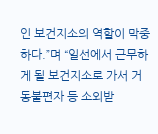인 보건지소의 역할이 막중하다.”며 “일선에서 근무하게 될 보건지소로 가서 거동불편자 등 소외받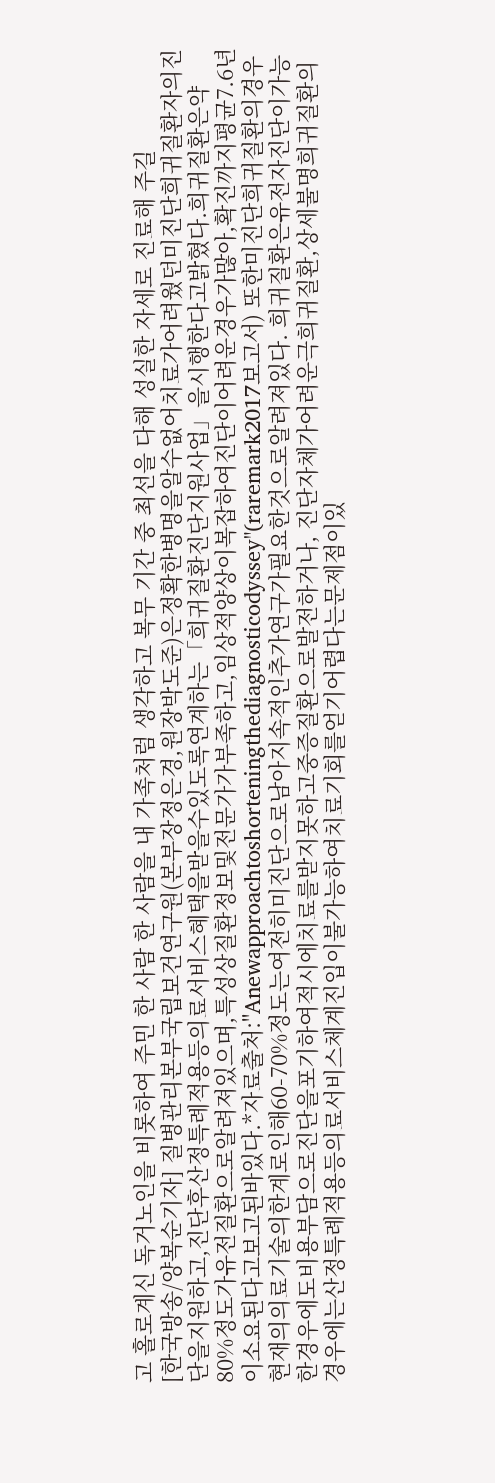고 홀로계신 독거노인을 비롯하여 주민 한 사람 한 사람을 내 가족처럼 생각하고 복무 기간 중 최선을 다해 성실한 자세로 진료해 주길
[한국방송/양복순기자] 질병관리본부국립보건연구원(본부장정은경,원장박도준)은정확한병명을알수없어치료가어려웠던미진단희귀질환자의진단을지원하고,진단후산정특례적용등의료서비스혜택을받을수있도록연계하는「희귀질환진단지원사업」을시행한다고밝혔다.희귀질환은약80%정도가유전질환으로알려져있으며,특성상질환정보및전문가가부족하고,임상적양상이복잡하여진단이어려운경우가많아,확진까지평균7.6년이소요된다고보고된바있다.*자료출처:"Anewapproachtoshorteningthediagnosticodyssey"(raremark2017보고서) 또한미진단희귀질환의경우현재의의료기술의한계로인해60-70%정도는여전히미진단으로남아지속적인추가연구가필요한것으로알려져있다. 희귀질환은유전자진단이가능한경우에도비용부담으로진단을포기하여적시에치료를받지못하고중증질환으로발전하거나, 진단자체가어려운극희귀질환,상세불명희귀질환의경우에는산정특례적용등의료서비스체계진입이불가능하여치료기회를얻기어렵다는문제점이있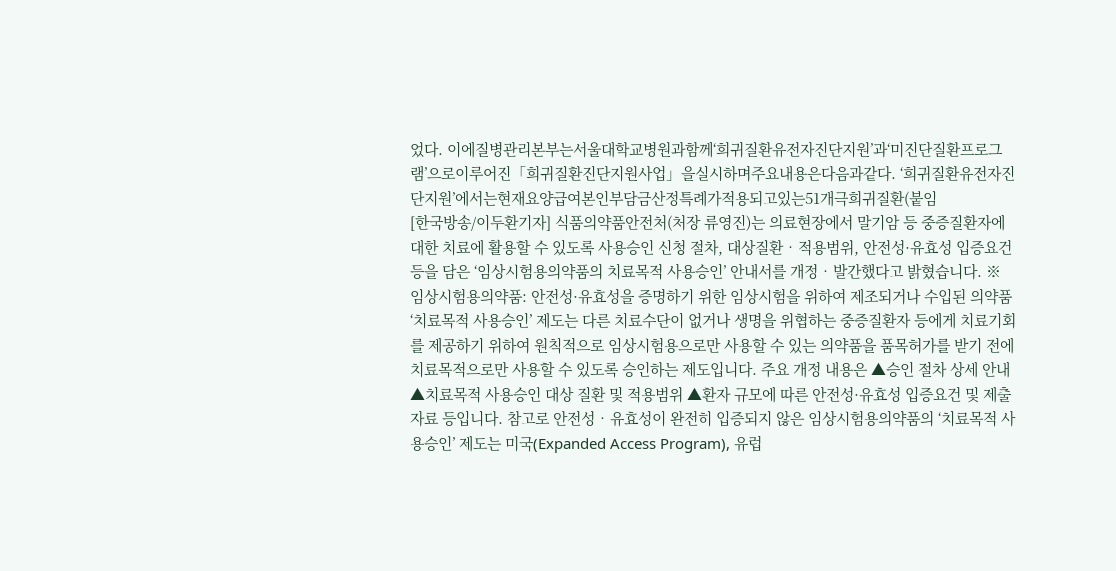었다. 이에질병관리본부는서울대학교병원과함께‘희귀질환유전자진단지원’과‘미진단질환프로그램’으로이루어진「희귀질환진단지원사업」을실시하며주요내용은다음과같다. ‘희귀질환유전자진단지원’에서는현재요양급여본인부담금산정특례가적용되고있는51개극희귀질환(붙임
[한국방송/이두환기자] 식품의약품안전처(처장 류영진)는 의료현장에서 말기암 등 중증질환자에 대한 치료에 활용할 수 있도록 사용승인 신청 절차, 대상질환‧적용범위, 안전성·유효성 입증요건 등을 담은 ‘임상시험용의약품의 치료목적 사용승인’ 안내서를 개정‧발간했다고 밝혔습니다. ※ 임상시험용의약품: 안전성·유효성을 증명하기 위한 임상시험을 위하여 제조되거나 수입된 의약품 ‘치료목적 사용승인’ 제도는 다른 치료수단이 없거나 생명을 위협하는 중증질환자 등에게 치료기회를 제공하기 위하여 원칙적으로 임상시험용으로만 사용할 수 있는 의약품을 품목허가를 받기 전에 치료목적으로만 사용할 수 있도록 승인하는 제도입니다. 주요 개정 내용은 ▲승인 절차 상세 안내 ▲치료목적 사용승인 대상 질환 및 적용범위 ▲환자 규모에 따른 안전성·유효성 입증요건 및 제출자료 등입니다. 참고로 안전성‧유효성이 완전히 입증되지 않은 임상시험용의약품의 ‘치료목적 사용승인’ 제도는 미국(Expanded Access Program), 유럽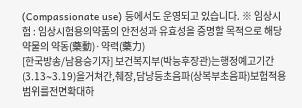(Compassionate use) 등에서도 운영되고 있습니다. ※ 임상시험 : 임상시험용의약품의 안전성과 유효성을 증명할 목적으로 해당 약물의 약동(藥動)·약력(藥力)
[한국방송/남용승기자] 보건복지부(박능후장관)는행정예고기간(3.13∼3.19)을거쳐간,췌장,담낭등초음파(상복부초음파)보험적용범위를전면확대하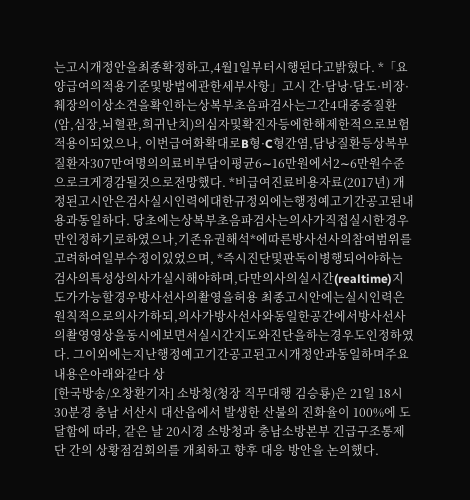는고시개정안을최종확정하고,4월1일부터시행된다고밝혔다. *「요양급여의적용기준및방법에관한세부사항」고시 간·담낭·담도·비장·췌장의이상소견을확인하는상복부초음파검사는그간4대중증질환(암,심장,뇌혈관,희귀난치)의심자및확진자등에한해제한적으로보험적용이되었으나, 이번급여화확대로B형·C형간염,담낭질환등상복부질환자307만여명의의료비부담이평균6∼16만원에서2∼6만원수준으로크게경감될것으로전망했다. *비급여진료비용자료(2017년) 개정된고시안은검사실시인력에대한규정외에는행정예고기간공고된내용과동일하다. 당초에는상복부초음파검사는의사가직접실시한경우만인정하기로하였으나,기존유권해석*에따른방사선사의참여범위를고려하여일부수정이있었으며, *즉시진단및판독이병행되어야하는검사의특성상의사가실시해야하며,다만의사의실시간(realtime)지도가가능할경우방사선사의촬영을허용 최종고시안에는실시인력은원칙적으로의사가하되,의사가방사선사와동일한공간에서방사선사의촬영영상을동시에보면서실시간지도와진단을하는경우도인정하였다. 그이외에는지난행정예고기간공고된고시개정안과동일하며주요내용은아래와같다 상
[한국방송/오창환기자] 소방청(청장 직무대행 김승룡)은 21일 18시 30분경 충남 서산시 대산읍에서 발생한 산불의 진화율이 100%에 도달함에 따라, 같은 날 20시경 소방청과 충남소방본부 긴급구조통제단 간의 상황점검회의를 개최하고 향후 대응 방안을 논의했다.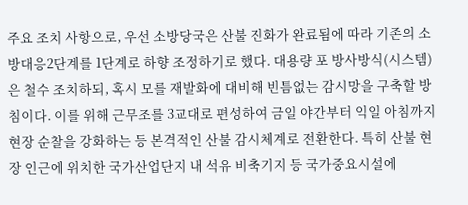주요 조치 사항으로, 우선 소방당국은 산불 진화가 완료됨에 따라 기존의 소방대응2단계를 1단계로 하향 조정하기로 했다. 대용량 포 방사방식(시스템)은 철수 조치하되, 혹시 모를 재발화에 대비해 빈틈없는 감시망을 구축할 방침이다. 이를 위해 근무조를 3교대로 편성하여 금일 야간부터 익일 아침까지 현장 순찰을 강화하는 등 본격적인 산불 감시체계로 전환한다. 특히 산불 현장 인근에 위치한 국가산업단지 내 석유 비축기지 등 국가중요시설에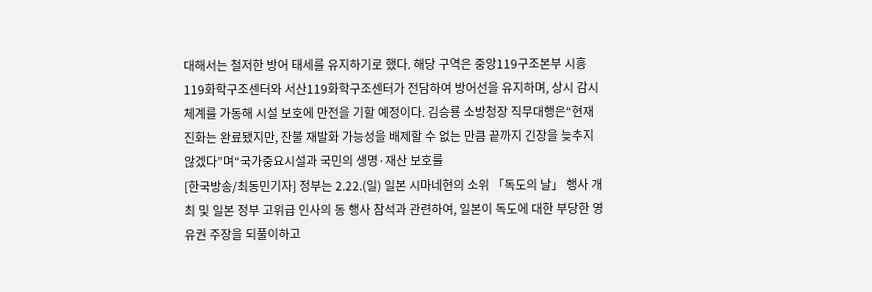대해서는 철저한 방어 태세를 유지하기로 했다. 해당 구역은 중앙119구조본부 시흥119화학구조센터와 서산119화학구조센터가 전담하여 방어선을 유지하며, 상시 감시체계를 가동해 시설 보호에 만전을 기할 예정이다. 김승룡 소방청장 직무대행은“현재 진화는 완료됐지만, 잔불 재발화 가능성을 배제할 수 없는 만큼 끝까지 긴장을 늦추지 않겠다”며“국가중요시설과 국민의 생명·재산 보호를
[한국방송/최동민기자] 정부는 2.22.(일) 일본 시마네현의 소위 「독도의 날」 행사 개최 및 일본 정부 고위급 인사의 동 행사 참석과 관련하여, 일본이 독도에 대한 부당한 영유권 주장을 되풀이하고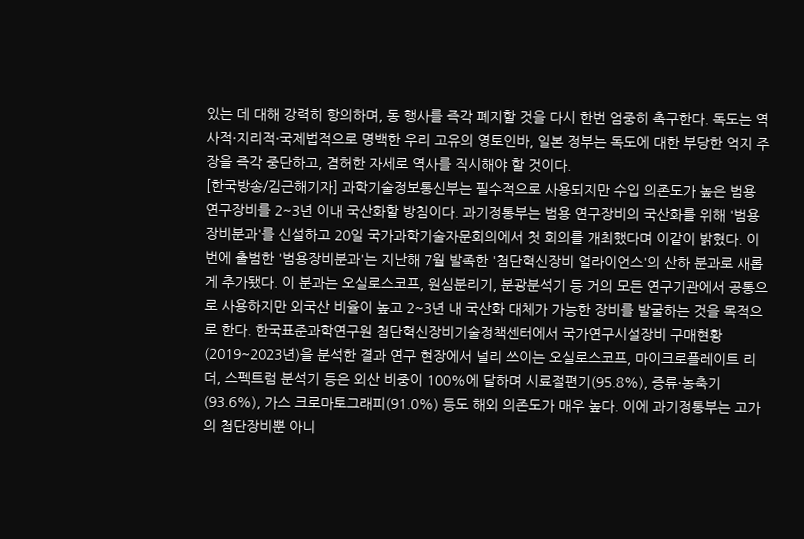있는 데 대해 강력히 항의하며, 동 행사를 즉각 폐지할 것을 다시 한번 엄중히 촉구한다. 독도는 역사적·지리적·국제법적으로 명백한 우리 고유의 영토인바, 일본 정부는 독도에 대한 부당한 억지 주장을 즉각 중단하고, 겸허한 자세로 역사를 직시해야 할 것이다.
[한국방송/김근해기자] 과학기술정보통신부는 필수적으로 사용되지만 수입 의존도가 높은 범용 연구장비를 2~3년 이내 국산화할 방침이다. 과기정통부는 범용 연구장비의 국산화를 위해 '범용장비분과'를 신설하고 20일 국가과학기술자문회의에서 첫 회의를 개최했다며 이같이 밝혔다. 이번에 출범한 '범용장비분과'는 지난해 7월 발족한 '첨단혁신장비 얼라이언스'의 산하 분과로 새롭게 추가됐다. 이 분과는 오실로스코프, 원심분리기, 분광분석기 등 거의 모든 연구기관에서 공통으로 사용하지만 외국산 비율이 높고 2~3년 내 국산화 대체가 가능한 장비를 발굴하는 것을 목적으로 한다. 한국표준과학연구원 첨단혁신장비기술정책센터에서 국가연구시설장비 구매현황(2019~2023년)을 분석한 결과 연구 현장에서 널리 쓰이는 오실로스코프, 마이크로플레이트 리더, 스펙트럼 분석기 등은 외산 비중이 100%에 달하며 시료절편기(95.8%), 증류·농축기(93.6%), 가스 크로마토그래피(91.0%) 등도 해외 의존도가 매우 높다. 이에 과기정통부는 고가의 첨단장비뿐 아니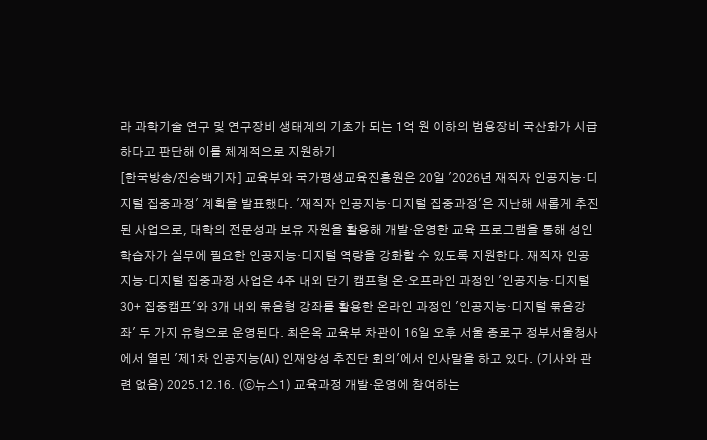라 과학기술 연구 및 연구장비 생태계의 기초가 되는 1억 원 이하의 범용장비 국산화가 시급하다고 판단해 이를 체계적으로 지원하기
[한국방송/진승백기자] 교육부와 국가평생교육진흥원은 20일 '2026년 재직자 인공지능·디지털 집중과정' 계획을 발표했다. '재직자 인공지능·디지털 집중과정'은 지난해 새롭게 추진된 사업으로, 대학의 전문성과 보유 자원을 활용해 개발·운영한 교육 프로그램을 통해 성인 학습자가 실무에 필요한 인공지능·디지털 역량을 강화할 수 있도록 지원한다. 재직자 인공지능·디지털 집중과정 사업은 4주 내외 단기 캠프형 온·오프라인 과정인 '인공지능·디지털 30+ 집중캠프'와 3개 내외 묶음형 강좌를 활용한 온라인 과정인 '인공지능·디지털 묶음강좌' 두 가지 유형으로 운영된다. 최은옥 교육부 차관이 16일 오후 서울 종로구 정부서울청사에서 열린 '제1차 인공지능(AI) 인재양성 추진단 회의'에서 인사말을 하고 있다. (기사와 관련 없음) 2025.12.16. (ⓒ뉴스1) 교육과정 개발·운영에 참여하는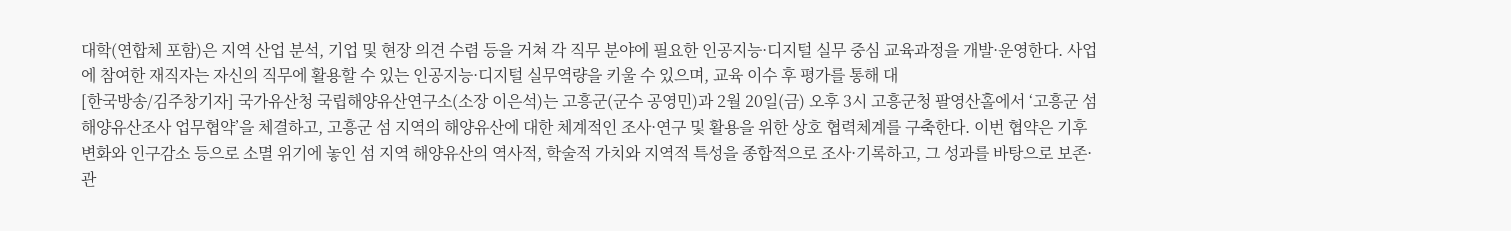대학(연합체 포함)은 지역 산업 분석, 기업 및 현장 의견 수렴 등을 거쳐 각 직무 분야에 필요한 인공지능·디지털 실무 중심 교육과정을 개발·운영한다. 사업에 참여한 재직자는 자신의 직무에 활용할 수 있는 인공지능·디지털 실무역량을 키울 수 있으며, 교육 이수 후 평가를 통해 대
[한국방송/김주창기자] 국가유산청 국립해양유산연구소(소장 이은석)는 고흥군(군수 공영민)과 2월 20일(금) 오후 3시 고흥군청 팔영산홀에서 ‘고흥군 섬 해양유산조사 업무협약’을 체결하고, 고흥군 섬 지역의 해양유산에 대한 체계적인 조사·연구 및 활용을 위한 상호 협력체계를 구축한다. 이번 협약은 기후변화와 인구감소 등으로 소멸 위기에 놓인 섬 지역 해양유산의 역사적, 학술적 가치와 지역적 특성을 종합적으로 조사·기록하고, 그 성과를 바탕으로 보존·관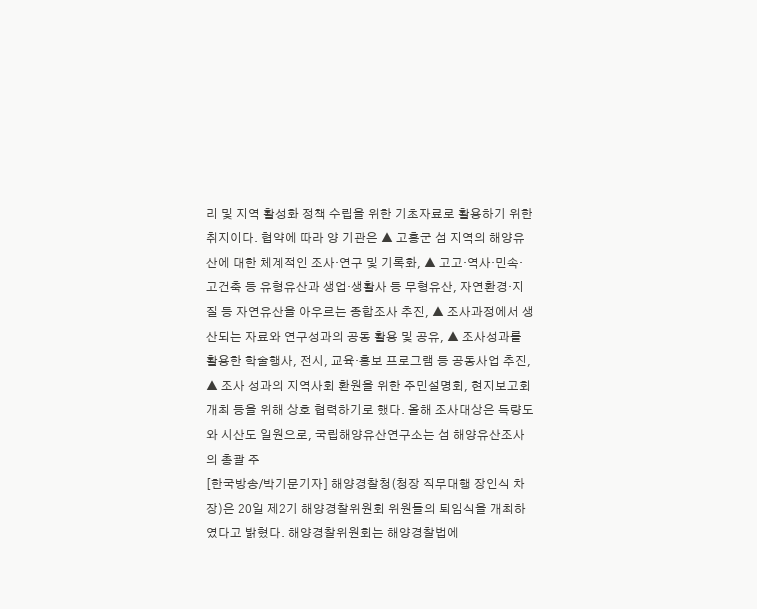리 및 지역 활성화 정책 수립을 위한 기초자료로 활용하기 위한 취지이다. 협약에 따라 양 기관은 ▲ 고흥군 섬 지역의 해양유산에 대한 체계적인 조사·연구 및 기록화, ▲ 고고·역사·민속·고건축 등 유형유산과 생업·생활사 등 무형유산, 자연환경·지질 등 자연유산을 아우르는 종합조사 추진, ▲ 조사과정에서 생산되는 자료와 연구성과의 공동 활용 및 공유, ▲ 조사성과를 활용한 학술행사, 전시, 교육·홍보 프로그램 등 공동사업 추진, ▲ 조사 성과의 지역사회 환원을 위한 주민설명회, 현지보고회 개최 등을 위해 상호 협력하기로 했다. 올해 조사대상은 득량도와 시산도 일원으로, 국립해양유산연구소는 섬 해양유산조사의 총괄 주
[한국방송/박기문기자] 해양경찰청(청장 직무대행 장인식 차장)은 20일 제2기 해양경찰위원회 위원들의 퇴임식을 개최하였다고 밝혔다. 해양경찰위원회는 해양경찰법에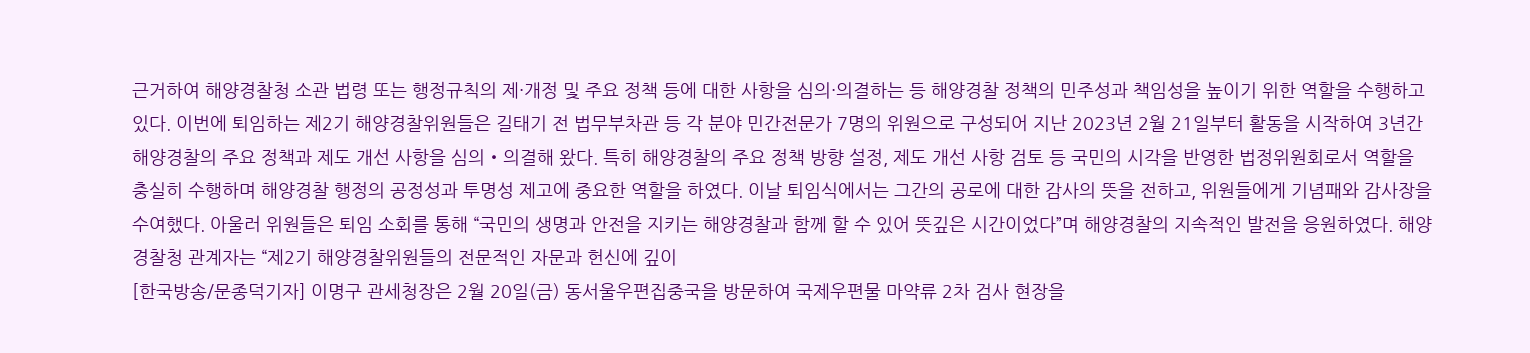근거하여 해양경찰청 소관 법령 또는 행정규칙의 제·개정 및 주요 정책 등에 대한 사항을 심의·의결하는 등 해양경찰 정책의 민주성과 책임성을 높이기 위한 역할을 수행하고 있다. 이번에 퇴임하는 제2기 해양경찰위원들은 길태기 전 법무부차관 등 각 분야 민간전문가 7명의 위원으로 구성되어 지난 2023년 2월 21일부터 활동을 시작하여 3년간 해양경찰의 주요 정책과 제도 개선 사항을 심의‧의결해 왔다. 특히 해양경찰의 주요 정책 방향 설정, 제도 개선 사항 검토 등 국민의 시각을 반영한 법정위원회로서 역할을 충실히 수행하며 해양경찰 행정의 공정성과 투명성 제고에 중요한 역할을 하였다. 이날 퇴임식에서는 그간의 공로에 대한 감사의 뜻을 전하고, 위원들에게 기념패와 감사장을 수여했다. 아울러 위원들은 퇴임 소회를 통해 “국민의 생명과 안전을 지키는 해양경찰과 함께 할 수 있어 뜻깊은 시간이었다”며 해양경찰의 지속적인 발전을 응원하였다. 해양경찰청 관계자는 “제2기 해양경찰위원들의 전문적인 자문과 헌신에 깊이
[한국방송/문종덕기자] 이명구 관세청장은 2월 20일(금) 동서울우편집중국을 방문하여 국제우편물 마약류 2차 검사 현장을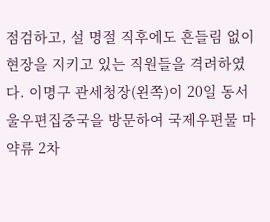점검하고, 설 명절 직후에도 흔들림 없이 현장을 지키고 있는 직원들을 격려하였다. 이명구 관세청장(왼쪽)이 20일 동서울우편집중국을 방문하여 국제우편물 마약류 2차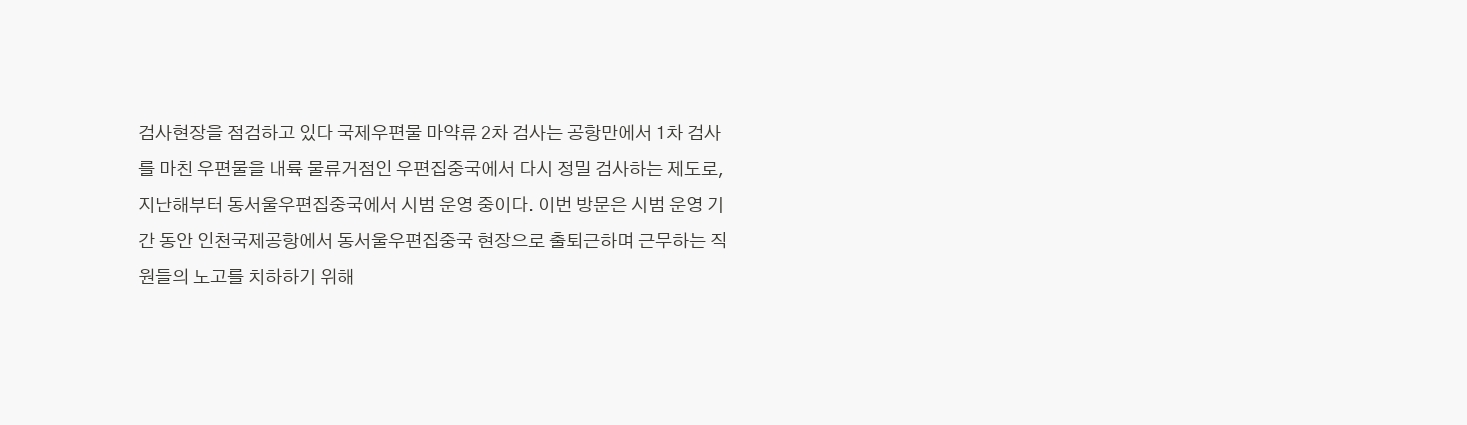검사현장을 점검하고 있다 국제우편물 마약류 2차 검사는 공항만에서 1차 검사를 마친 우편물을 내륙 물류거점인 우편집중국에서 다시 정밀 검사하는 제도로, 지난해부터 동서울우편집중국에서 시범 운영 중이다. 이번 방문은 시범 운영 기간 동안 인천국제공항에서 동서울우편집중국 현장으로 출퇴근하며 근무하는 직원들의 노고를 치하하기 위해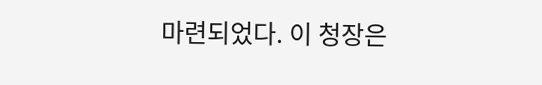마련되었다. 이 청장은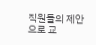직원들의 제안으로 교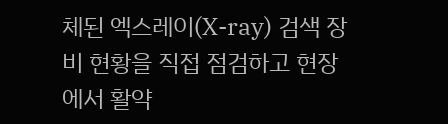체된 엑스레이(X-ray) 검색 장비 현황을 직접 점검하고 현장에서 활약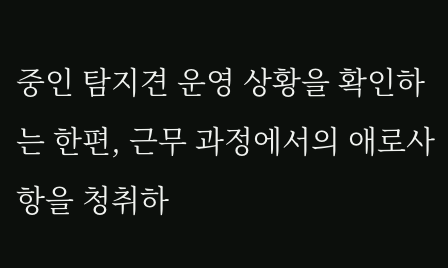중인 탐지견 운영 상황을 확인하는 한편, 근무 과정에서의 애로사항을 청취하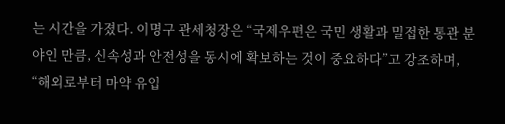는 시간을 가졌다. 이명구 관세청장은 “국제우편은 국민 생활과 밀접한 통관 분야인 만큼, 신속성과 안전성을 동시에 확보하는 것이 중요하다”고 강조하며, “해외로부터 마약 유입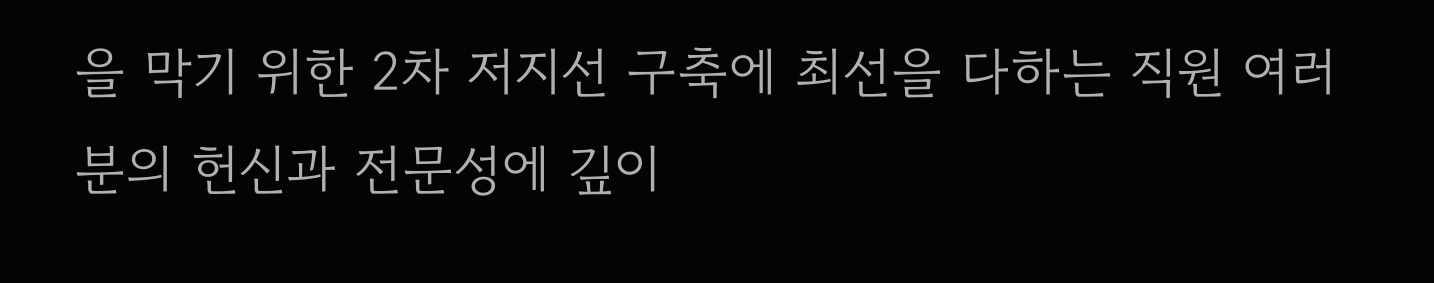을 막기 위한 2차 저지선 구축에 최선을 다하는 직원 여러분의 헌신과 전문성에 깊이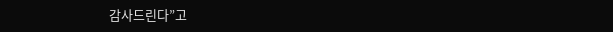감사드린다”고